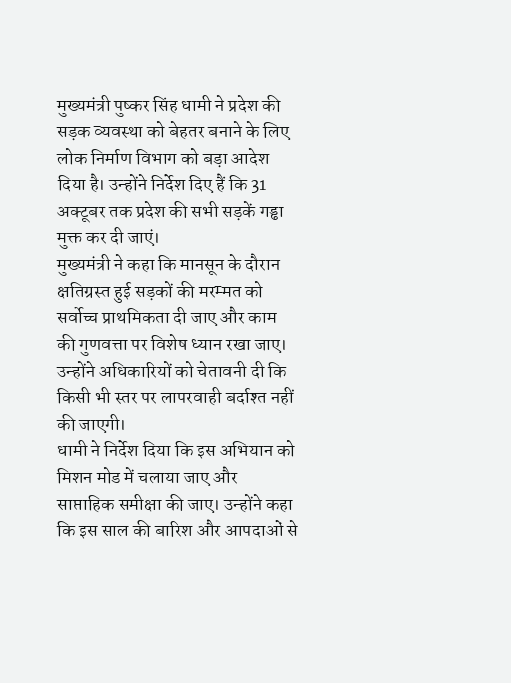मुख्यमंत्री पुष्कर सिंह धामी ने प्रदेश की सड़क व्यवस्था को बेहतर बनाने के लिए लोक निर्माण विभाग को बड़ा आदेश दिया है। उन्होंने निर्देश दिए हैं कि 31 अक्टूबर तक प्रदेश की सभी सड़कें गड्ढा मुक्त कर दी जाएं।
मुख्यमंत्री ने कहा कि मानसून के दौरान क्षतिग्रस्त हुई सड़कों की मरम्मत को सर्वोच्च प्राथमिकता दी जाए और काम की गुणवत्ता पर विशेष ध्यान रखा जाए। उन्होंने अधिकारियों को चेतावनी दी कि किसी भी स्तर पर लापरवाही बर्दाश्त नहीं की जाएगी।
धामी ने निर्देश दिया कि इस अभियान को मिशन मोड में चलाया जाए और साप्ताहिक समीक्षा की जाए। उन्होंने कहा कि इस साल की बारिश और आपदाओं से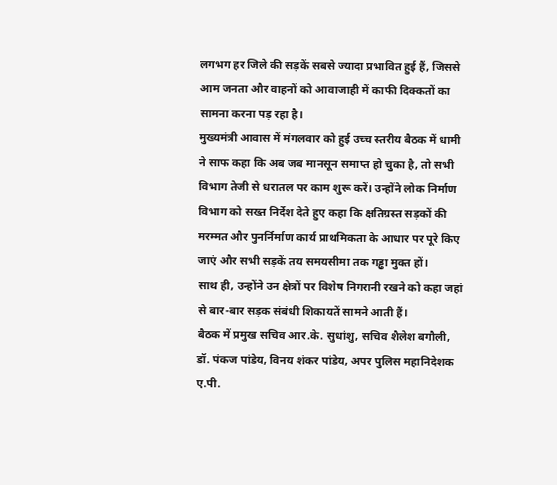लगभग हर जिले की सड़कें सबसे ज्यादा प्रभावित हुई हैं, जिससे आम जनता और वाहनों को आवाजाही में काफी दिक्कतों का सामना करना पड़ रहा है।
मुख्यमंत्री आवास में मंगलवार को हुई उच्च स्तरीय बैठक में धामी ने साफ कहा कि अब जब मानसून समाप्त हो चुका है, तो सभी विभाग तेजी से धरातल पर काम शुरू करें। उन्होंने लोक निर्माण विभाग को सख्त निर्देश देते हुए कहा कि क्षतिग्रस्त सड़कों की मरम्मत और पुनर्निर्माण कार्य प्राथमिकता के आधार पर पूरे किए जाएं और सभी सड़कें तय समयसीमा तक गड्ढा मुक्त हों।
साथ ही, उन्होंने उन क्षेत्रों पर विशेष निगरानी रखने को कहा जहां से बार-बार सड़क संबंधी शिकायतें सामने आती हैं।
बैठक में प्रमुख सचिव आर.के. सुधांशु, सचिव शैलेश बगौली, डॉ. पंकज पांडेय, विनय शंकर पांडेय, अपर पुलिस महानिदेशक ए.पी.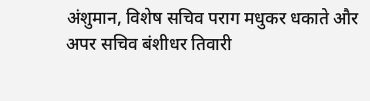अंशुमान, विशेष सचिव पराग मधुकर धकाते और अपर सचिव बंशीधर तिवारी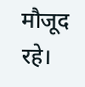मौजूद रहे।